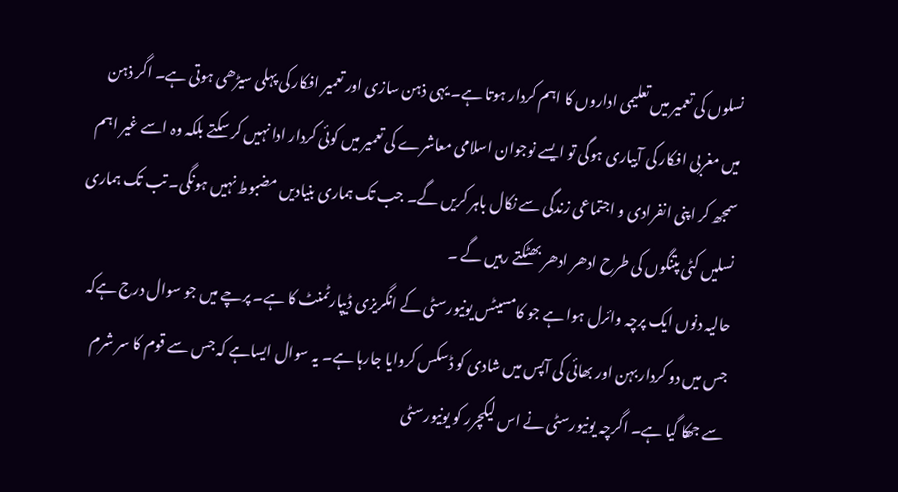نسلوں کی تعمیر میں تعلیمی اداروں کا اہم کردار ہوتا ہے۔ یہی ذہن سازی اور تعمیر افکار کی پہلی سیڑھی ہوتی ہے۔ اگر ذہن میں مغربی افکار کی آبیاری ہوگی تو ایسے نوجوان اسلامی معاشرے کی تعمیر میں کوئی کردار ادا نہیں کر سکتے بلکہ وہ اسے غیر اہم سمجھ کر اپنی انفرادی و اجتماعی زندگی سے نکال باہر کریں گے۔ جب تک ہماری بنیادیں مضبوط نہیں ہونگی۔ تب تک ہماری نسلیں کٹی پتنگوں کی طرح ادھر ادھر بھٹکتے رہیں گے ۔
حالیہ دنوں ایک پرچہ وائرل ہوا ہے جو کامسیٹس یونیورسٹی کے انگریزی ڈیپارٹمنٹ کا ہے۔ پرچے میں جو سوال درج ہےکہ جس میں دو کردار بہن اور بھائی کی آپس میں شادی کو ڈسکس کروایا جارہا ہے۔ یہ سوال ایساہے کہ جس سے قوم کا سر شرم سے جھکا گیا ہے۔ اگرچہ یونیورسٹی نے اس لیکچرر کو یونیورسٹی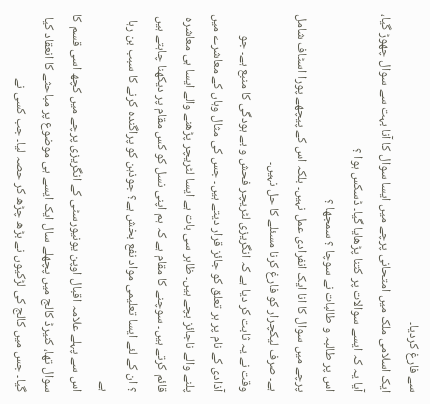سے فارغ کردیا۔
ایک اسلامی ملک میں امتحانی پرچے میں ایسا سوال کا آنا بہت سے سوال چھوڑ گیا،
آیا یہ کہ ایسے سوالات پر کتنا پڑھایا گیا۔ ڈسکس ہوا ؟
اس پر طالبہ و طالبات نے سوچا ؟ سمجھا ؟
پرچے میں سوال کا انا ایک انفرادی عمل نہیں۔ بلکہ اس کے پیچھے پورا اسٹاف شامل ہے۔ صرف لیکچرار کو فارغ کرنا مسئلے کا حل نہیں۔
وقت نے یہ ثابت کر دیا ہے کہ انگریزی لٹریچر فحش و بے ہودگی کا منبع ہے۔ جو آذادی کے نام پر ہر تعلق کو جائز قرار دیتے ہیں۔ جس کی مثال وہاں کے معاشرے میں پلنے والے ناجائز بچے ہیں۔ ظاہر سی بات ہے ایسا لٹریچر پڑھنے والے ایسا ہی معاشرہ قائم کرتے ہیں۔ سوچنے کا مقام ہے کہ ہم اپنی نسل کو کس مقام پر دیکھنا چاہتے ہیں ؟ ان کے لئے ایسا تعلیمی مواد نفع بخش ہے؟ جوذہن کو پراگندہ کرنے کا سبب بن رہا ہے
اس سے پہلے علامہ اقبال اوپن یونیورسٹی کے انگریزی پرچے میں کچھ اسی قسم کا سوال تھا، کنیرڈ کالج میں پچھلے سال ایک ایسے ہی موضوع پر مباحثے کا انعقاد کیا گیا۔ جس میں کالج کی لڑکیوں نے بڑھ چڑھ کر حصہ لیا۔ جب کسی نے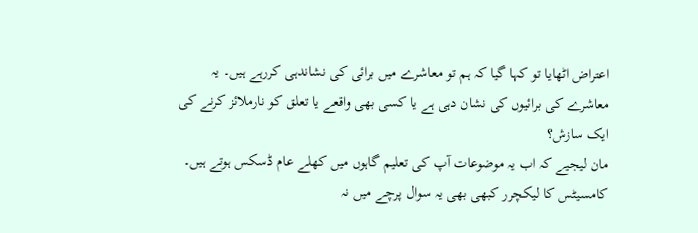اعتراض اٹھایا تو کہا گیا کہ ہم تو معاشرے میں برائی کی نشاندہی کررہے ہیں۔ یہ معاشرے کی برائیوں کی نشان دہی ہے یا کسی بھی واقعے یا تعلق کو نارملائز کرنے کی ایک سازش؟
مان لیجیے کہ اب یہ موضوعات آپ کی تعلیم گاہوں میں کھلے عام ڈسکس ہوتے ہیں۔ کامسیٹس کا لیکچرر کبھی بھی یہ سوال پرچے میں نہ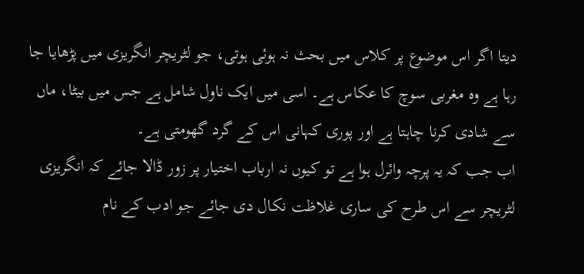دیتا اگر اس موضوع پر کلاس میں بحث نہ ہوئی ہوتی، جو لٹریچر انگریزی میں پڑھایا جا رہا ہے وہ مغربی سوچ کا عکاس ہے۔ اسی میں ایک ناول شامل ہے جس میں بیٹا، ماں سے شادی کرنا چاہتا ہے اور پوری کہانی اس کے گرد گھومتی ہے۔
اب جب کہ یہ پرچہ وائرل ہوا ہے تو کیوں نہ ارباب اختیار پر زور ڈالا جائے کہ انگریزی لٹریچر سے اس طرح کی ساری غلاظت نکال دی جائے جو ادب کے نام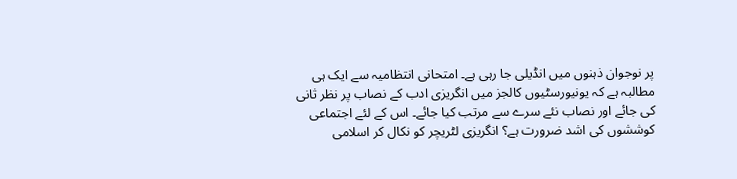پر نوجوان ذہنوں میں انڈیلی جا رہی ہے۔ امتحانی انتظامیہ سے ایک ہی مطالبہ ہے کہ یونیورسٹیوں کالجز میں انگریزی ادب کے نصاب پر نظر ثانی کی جائے اور نصاب نئے سرے سے مرتب کیا جائے۔ اس کے لئے اجتماعی کوششوں کی اشد ضرورت ہے؟ انگریزی لٹریچر کو نکال کر اسلامی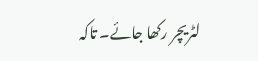لٹریچر رکھا جائے۔ تاکہ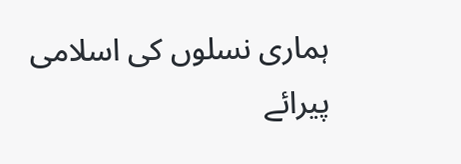ہماری نسلوں کی اسلامی پیرائے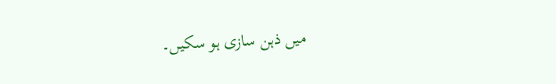میں ذہن سازی ہو سکیں۔